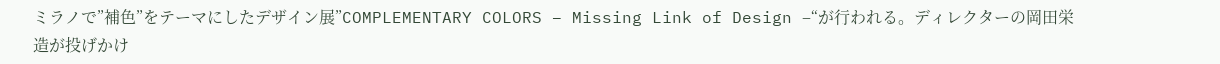ミラノで”補色”をテーマにしたデザイン展”COMPLEMENTARY COLORS – Missing Link of Design –“が行われる。ディレクターの岡田栄造が投げかけ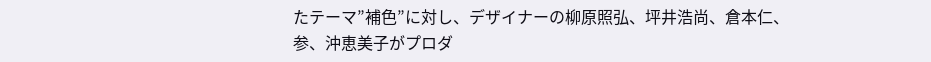たテーマ”補色”に対し、デザイナーの柳原照弘、坪井浩尚、倉本仁、参、沖恵美子がプロダ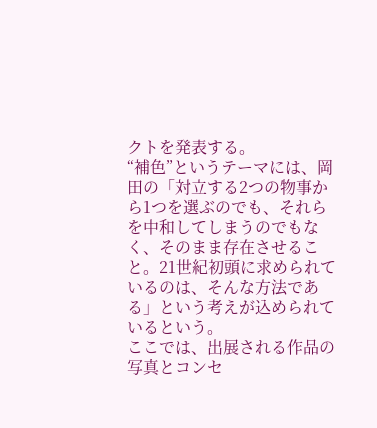クトを発表する。
“補色”というテーマには、岡田の「対立する2つの物事から1つを選ぶのでも、それらを中和してしまうのでもなく、そのまま存在させること。21世紀初頭に求められているのは、そんな方法である」という考えが込められているという。
ここでは、出展される作品の写真とコンセ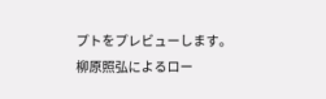プトをプレビューします。
柳原照弘によるロー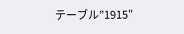テーブル”1915″